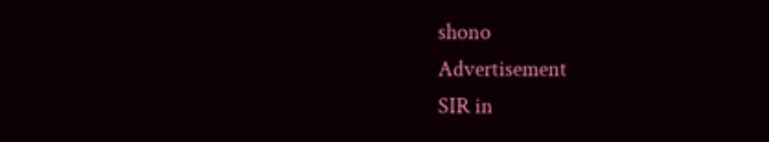shono
Advertisement
SIR in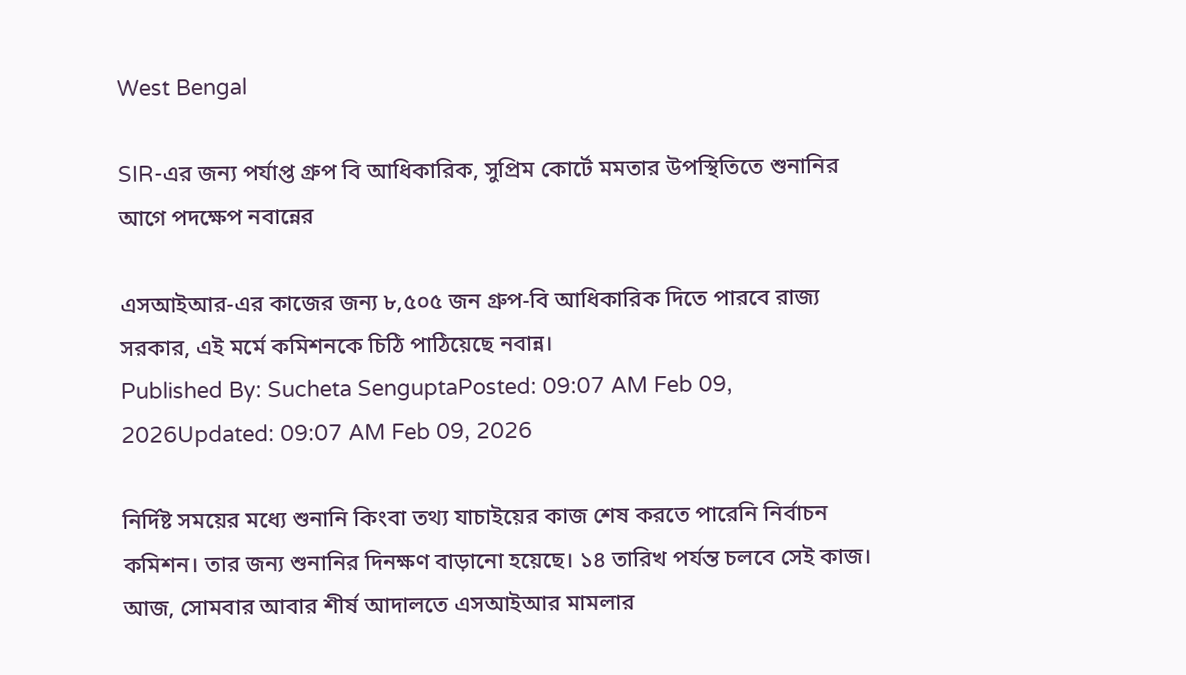West Bengal

SIR-এর জন্য পর্যাপ্ত গ্রুপ বি আধিকারিক, সুপ্রিম কোর্টে মমতার উপস্থিতিতে শুনানির আগে পদক্ষেপ নবান্নের

এসআইআর-এর কাজের জন্য ৮,৫০৫ জন গ্রুপ-বি আধিকারিক দিতে পারবে রাজ্য সরকার, এই মর্মে কমিশনকে চিঠি পাঠিয়েছে নবান্ন।
Published By: Sucheta SenguptaPosted: 09:07 AM Feb 09, 2026Updated: 09:07 AM Feb 09, 2026

নির্দিষ্ট সময়ের মধ্যে শুনানি কিংবা তথ্য যাচাইয়ের কাজ শেষ করতে পারেনি নির্বাচন কমিশন। তার জন্য শুনানির দিনক্ষণ বাড়ানো হয়েছে। ১৪ তারিখ পর্যন্ত চলবে সেই কাজ। আজ, সোমবার আবার শীর্ষ আদালতে এসআইআর মামলার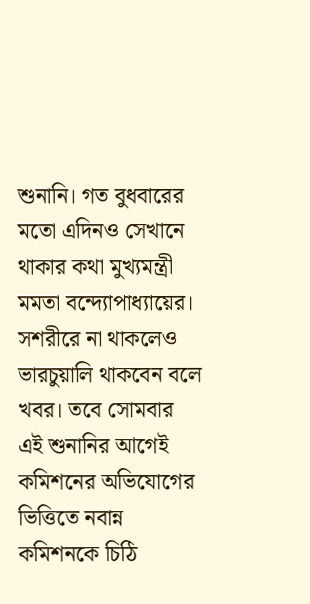শুনানি। গত বুধবারের মতো এদিনও সেখানে থাকার কথা মুখ্যমন্ত্রী মমতা বন্দ্যোপাধ্যায়ের। সশরীরে না থাকলেও ভারচুয়ালি থাকবেন বলে খবর। তবে সোমবার এই শুনানির আগেই কমিশনের অভিযোগের ভিত্তিতে নবান্ন কমিশনকে চিঠি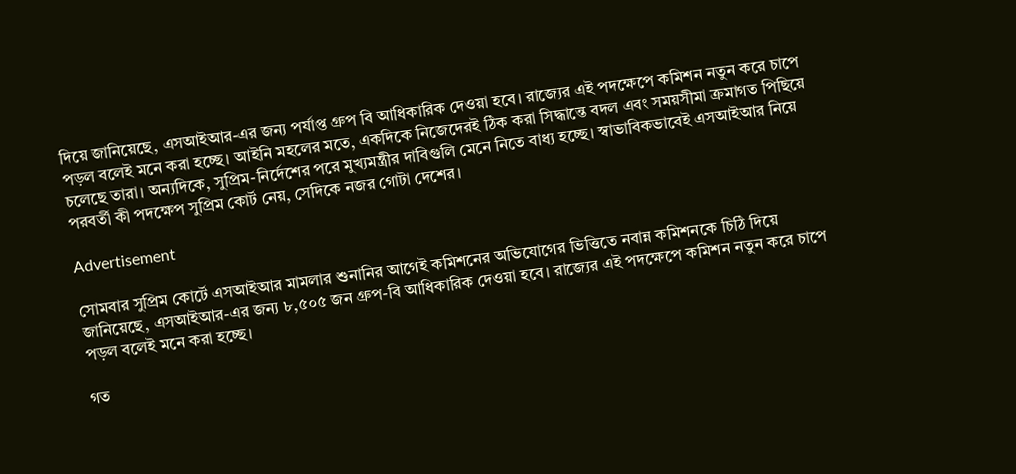দিয়ে জানিয়েছে, এসআইআর-এর জন্য পর্যাপ্ত গ্রুপ বি আধিকারিক দেওয়া হবে। রাজ্যের এই পদক্ষেপে কমিশন নতুন করে চাপে পড়ল বলেই মনে করা হচ্ছে। আইনি মহলের মতে, একদিকে নিজেদেরই ঠিক করা সিদ্ধান্তে বদল এবং সময়সীমা ক্রমাগত পিছিয়ে চলেছে তারা। অন্যদিকে, সুপ্রিম-নির্দেশের পরে মুখ্যমন্ত্রীর দাবিগুলি মেনে নিতে বাধ্য হচ্ছে। স্বাভাবিকভাবেই এসআইআর নিয়ে পরবর্তী কী পদক্ষেপ সুপ্রিম কোর্ট নেয়, সেদিকে নজর গোটা দেশের।

Advertisement

সোমবার সুপ্রিম কোর্টে এসআইআর মামলার শুনানির আগেই কমিশনের অভিযোগের ভিত্তিতে নবান্ন কমিশনকে চিঠি দিয়ে জানিয়েছে, এসআইআর-এর জন্য ৮,৫০৫ জন গ্রুপ-বি আধিকারিক দেওয়া হবে। রাজ্যের এই পদক্ষেপে কমিশন নতুন করে চাপে পড়ল বলেই মনে করা হচ্ছে।

গত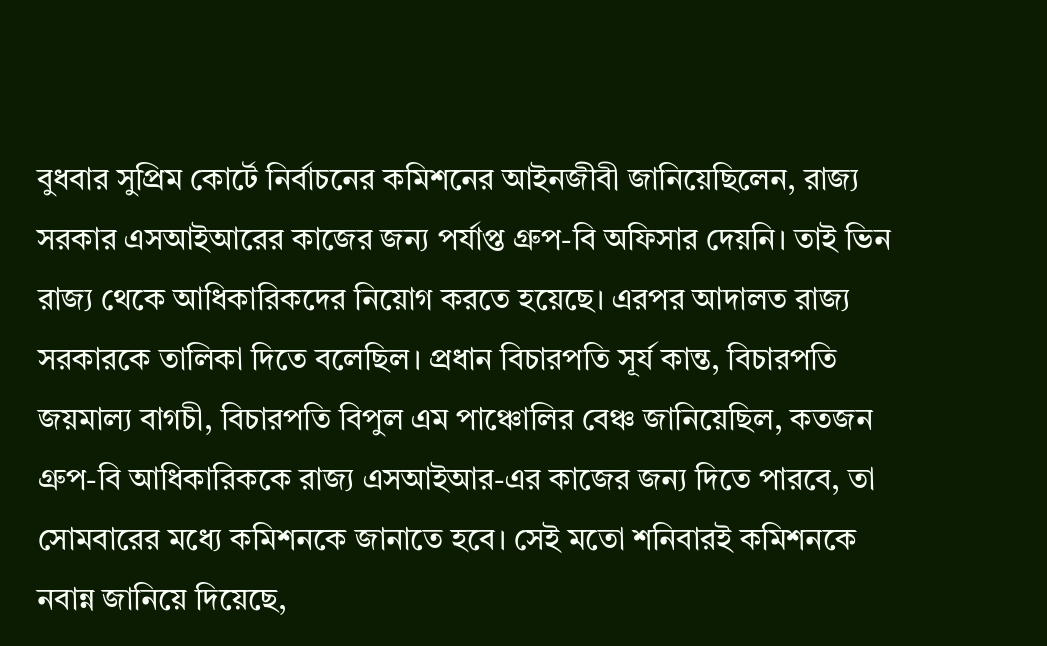বুধবার সুপ্রিম কোর্টে নির্বাচনের কমিশনের আইনজীবী জানিয়েছিলেন, রাজ্য সরকার এসআইআরের কাজের জন্য পর্যাপ্ত গ্রুপ-বি অফিসার দেয়নি। তাই ভিন রাজ্য থেকে আধিকারিকদের নিয়োগ করতে হয়েছে। এরপর আদালত রাজ্য সরকারকে তালিকা দিতে বলেছিল। প্রধান বিচারপতি সূর্য কান্ত, বিচারপতি জয়মাল্য বাগচী, বিচারপতি বিপুল এম পাঞ্চোলির বেঞ্চ জানিয়েছিল, কতজন গ্রুপ-বি আধিকারিককে রাজ্য এসআইআর-এর কাজের জন্য দিতে পারবে, তা সোমবারের মধ্যে কমিশনকে জানাতে হবে। সেই মতো শনিবারই কমিশনকে নবান্ন জানিয়ে দিয়েছে,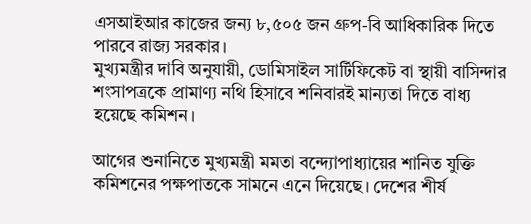এসআইআর কাজের জন্য ৮,৫০৫ জন গ্রুপ-বি আধিকারিক দিতে পারবে রাজ্য সরকার।
মুখ্যমন্ত্রীর দাবি অনুযায়ী, ডোমিসাইল সার্টিফিকেট বা স্থায়ী বাসিন্দার শংসাপত্রকে প্রামাণ্য নথি হিসাবে শনিবারই মান্যতা দিতে বাধ্য হয়েছে কমিশন।

আগের শুনানিতে মুখ্যমন্ত্রী মমতা বন্দ্যোপাধ্যায়ের শানিত যুক্তি কমিশনের পক্ষপাতকে সামনে এনে দিয়েছে। দেশের শীর্ষ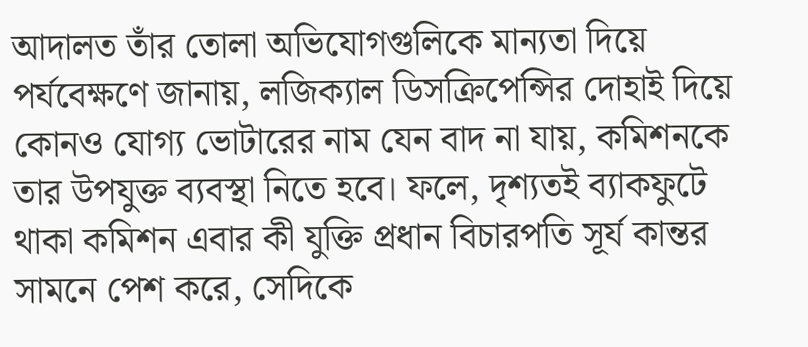আদালত তাঁর তোলা অভিযোগগুলিকে মান্যতা দিয়ে পর্যবেক্ষণে জানায়, লজিক্যাল ডিসক্রিপেন্সির দোহাই দিয়ে কোনও যোগ্য ভোটারের নাম যেন বাদ না যায়, কমিশনকে তার উপযুক্ত ব্যবস্থা নিতে হবে। ফলে, দৃশ্যতই ব্যাকফুটে থাকা কমিশন এবার কী যুক্তি প্রধান বিচারপতি সূর্য কান্তর সামনে পেশ করে, সেদিকে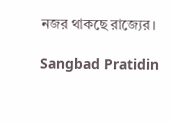নজর থাকছে রাজ্যের।

Sangbad Pratidin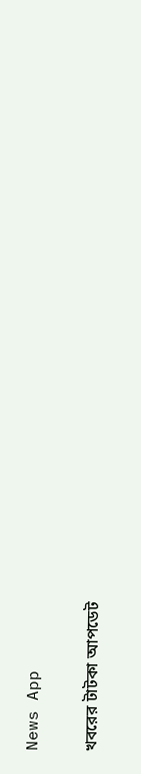News App

খবরের টাটকা আপডেট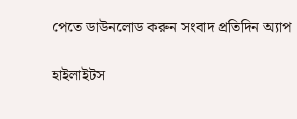পেতে ডাউনলোড করুন সংবাদ প্রতিদিন অ্যাপ

হাইলাইটস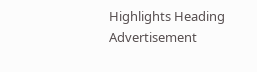Highlights Heading
Advertisement